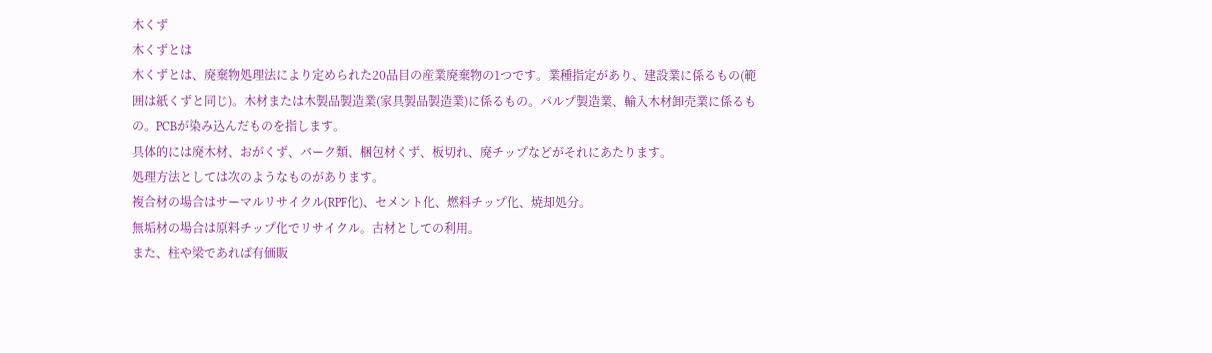木くず
木くずとは
木くずとは、廃棄物処理法により定められた20品目の産業廃棄物の1つです。業種指定があり、建設業に係るもの(範囲は紙くずと同じ)。木材または木製品製造業(家具製品製造業)に係るもの。パルプ製造業、輸入木材卸売業に係るもの。PCBが染み込んだものを指します。
具体的には廃木材、おがくず、バーク類、梱包材くず、板切れ、廃チップなどがそれにあたります。
処理方法としては次のようなものがあります。
複合材の場合はサーマルリサイクル(RPF化)、セメント化、燃料チップ化、焼却処分。
無垢材の場合は原料チップ化でリサイクル。古材としての利用。
また、柱や梁であれば有価販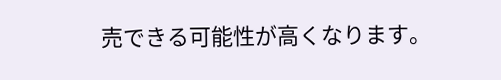売できる可能性が高くなります。